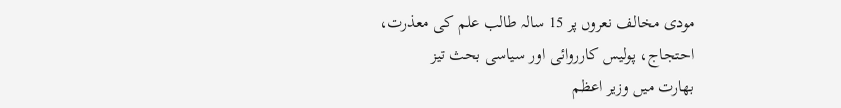مودی مخالف نعروں پر 15 سالہ طالب علم کی معذرت، احتجاج، پولیس کارروائی اور سیاسی بحث تیز
بھارت میں وزیر اعظم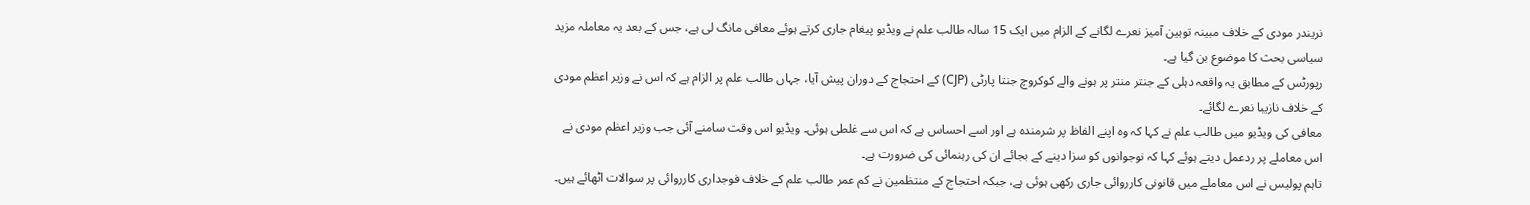نریندر مودی کے خلاف مبینہ توہین آمیز نعرے لگانے کے الزام میں ایک 15 سالہ طالب علم نے ویڈیو پیغام جاری کرتے ہوئے معافی مانگ لی ہے، جس کے بعد یہ معاملہ مزید سیاسی بحث کا موضوع بن گیا ہے۔
رپورٹس کے مطابق یہ واقعہ دہلی کے جنتر منتر پر ہونے والے کوکروچ جنتا پارٹی (CJP) کے احتجاج کے دوران پیش آیا، جہاں طالب علم پر الزام ہے کہ اس نے وزیر اعظم مودی کے خلاف نازیبا نعرے لگائے۔
معافی کی ویڈیو میں طالب علم نے کہا کہ وہ اپنے الفاظ پر شرمندہ ہے اور اسے احساس ہے کہ اس سے غلطی ہوئی۔ ویڈیو اس وقت سامنے آئی جب وزیر اعظم مودی نے اس معاملے پر ردعمل دیتے ہوئے کہا کہ نوجوانوں کو سزا دینے کے بجائے ان کی رہنمائی کی ضرورت ہے۔
تاہم پولیس نے اس معاملے میں قانونی کارروائی جاری رکھی ہوئی ہے، جبکہ احتجاج کے منتظمین نے کم عمر طالب علم کے خلاف فوجداری کارروائی پر سوالات اٹھائے ہیں۔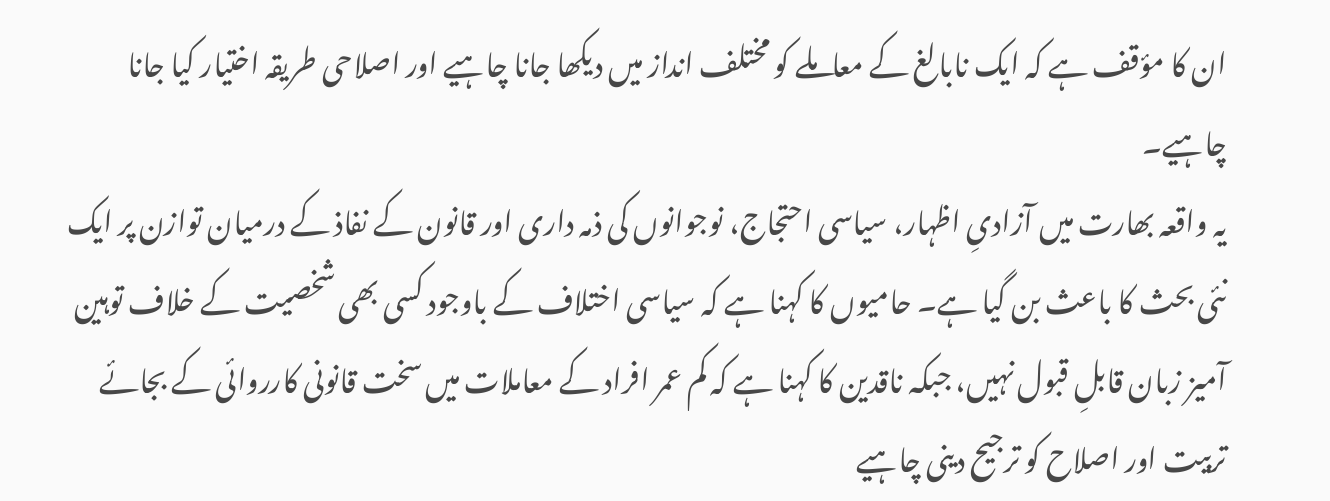ان کا مؤقف ہے کہ ایک نابالغ کے معاملے کو مختلف انداز میں دیکھا جانا چاہیے اور اصلاحی طریقہ اختیار کیا جانا چاہیے۔
یہ واقعہ بھارت میں آزادیِ اظہار، سیاسی احتجاج، نوجوانوں کی ذمہ داری اور قانون کے نفاذ کے درمیان توازن پر ایک نئی بحث کا باعث بن گیا ہے۔ حامیوں کا کہنا ہے کہ سیاسی اختلاف کے باوجود کسی بھی شخصیت کے خلاف توہین آمیز زبان قابلِ قبول نہیں، جبکہ ناقدین کا کہنا ہے کہ کم عمر افراد کے معاملات میں سخت قانونی کارروائی کے بجائے تربیت اور اصلاح کو ترجیح دینی چاہیے